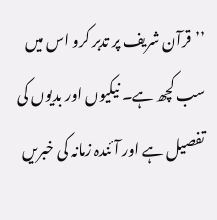’’قرآن شریف پر تدبر کرو اس میں سب کچھ ہے۔ نیکیوں اور بدیوں کی تفصیل ہے اور آئندہ زمانہ کی خبریں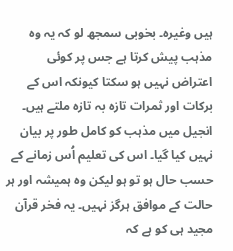ہیں وغیرہ۔ بخوبی سمجھ لو کہ یہ وہ مذہب پیش کرتا ہے جس پر کوئی اعتراض نہیں ہو سکتا کیونکہ اس کے برکات اور ثمرات تازہ بہ تازہ ملتے ہیں۔ انجیل میں مذہب کو کامل طور پر بیان نہیں کیا گیا۔ اس کی تعلیم اُس زمانے کے حسب حال ہو تو ہو لیکن وہ ہمیشہ اور ہر حالت کے موافق ہرگز نہیں۔ یہ فخر قرآن مجید ہی کو ہے کہ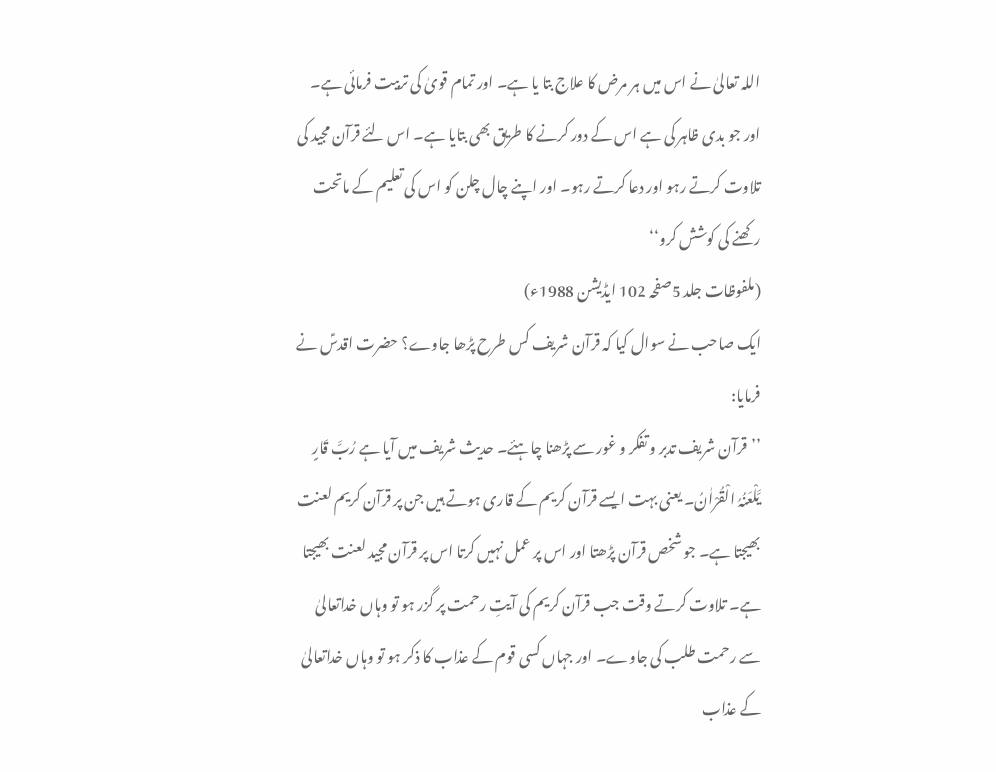اللہ تعالیٰ نے اس میں ہر مرض کا علاج بتا یا ہے۔ اور تمام قویٰ کی تربیت فرمائی ہے۔ اور جو بدی ظاہر کی ہے اس کے دور کرنے کا طریق بھی بتایا ہے۔ اس لئے قرآن مجید کی تلاوت کرتے رہو اور دعا کرتے رہو۔ اور اپنے چال چلن کو اس کی تعلیم کے ماتحت رکھنے کی کوشش کرو‘‘
(ملفوظات جلد 5صفحہ 102 ایڈیشن 1988ء)
ایک صاحب نے سوال کیا کہ قرآن شریف کس طرح پڑھا جاوے؟ حضرت اقدسؑ نے فرمایا:
’’قرآن شریف تدبر و تفکر و غور سے پڑھنا چاہئے۔ حدیث شریف میں آیا ہے رُبَّ قَارٍ یَّلْعَنُہُ الْقُرْاٰنُ۔ یعنی بہت ایسے قرآن کریم کے قاری ہوتے ہیں جن پر قرآن کریم لعنت بھیجتا ہے۔ جو شخص قرآن پڑھتا اور اس پر عمل نہیں کرتا اس پر قرآن مجید لعنت بھیجتا ہے۔ تلاوت کرتے وقت جب قرآن کریم کی آیتِ رحمت پر گزر ہو تو وہاں خداتعالیٰ سے رحمت طلب کی جاوے۔ اور جہاں کسی قوم کے عذاب کا ذکر ہو تو وہاں خداتعالیٰ کے عذاب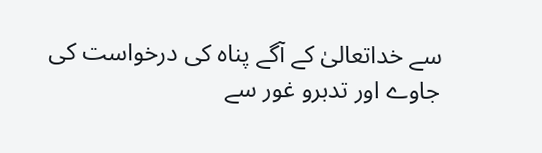سے خداتعالیٰ کے آگے پناہ کی درخواست کی جاوے اور تدبرو غور سے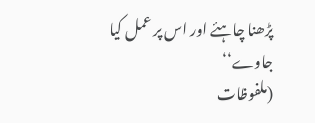پڑھنا چاہئے اور اس پر عمل کیا جاوے‘‘
(ملفوظات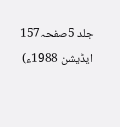جلد 5صفحہ157 ایڈیشن 1988ء)